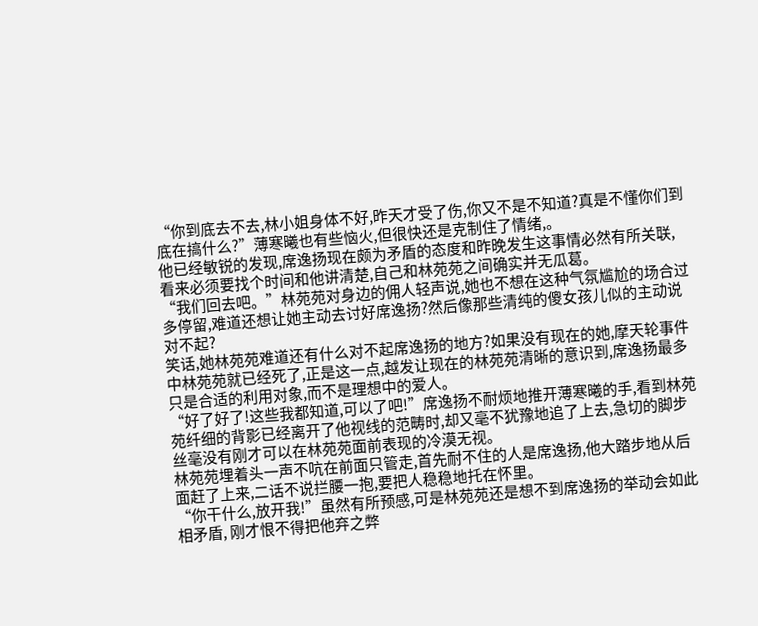“你到底去不去,林小姐身体不好,昨天才受了伤,你又不是不知道?真是不懂你们到底在搞什么?”薄寒曦也有些恼火,但很快还是克制住了情绪,。
他已经敏锐的发现,席逸扬现在颇为矛盾的态度和昨晚发生这事情必然有所关联,看来必须要找个时间和他讲清楚,自己和林苑苑之间确实并无瓜葛。
“我们回去吧。”林苑苑对身边的佣人轻声说,她也不想在这种气氛尴尬的场合过多停留,难道还想让她主动去讨好席逸扬?然后像那些清纯的傻女孩儿似的主动说对不起?
笑话,她林苑苑难道还有什么对不起席逸扬的地方?如果没有现在的她,摩天轮事件中林苑苑就已经死了,正是这一点,越发让现在的林苑苑清晰的意识到,席逸扬最多只是合适的利用对象,而不是理想中的爱人。
“好了好了!这些我都知道,可以了吧!”席逸扬不耐烦地推开薄寒曦的手,看到林苑苑纤细的背影已经离开了他视线的范畴时,却又毫不犹豫地追了上去,急切的脚步丝毫没有刚才可以在林苑苑面前表现的冷漠无视。
林苑苑埋着头一声不吭在前面只管走,首先耐不住的人是席逸扬,他大踏步地从后面赶了上来,二话不说拦腰一抱,要把人稳稳地托在怀里。
“你干什么,放开我!”虽然有所预感,可是林苑苑还是想不到席逸扬的举动会如此相矛盾, 刚才恨不得把他弃之弊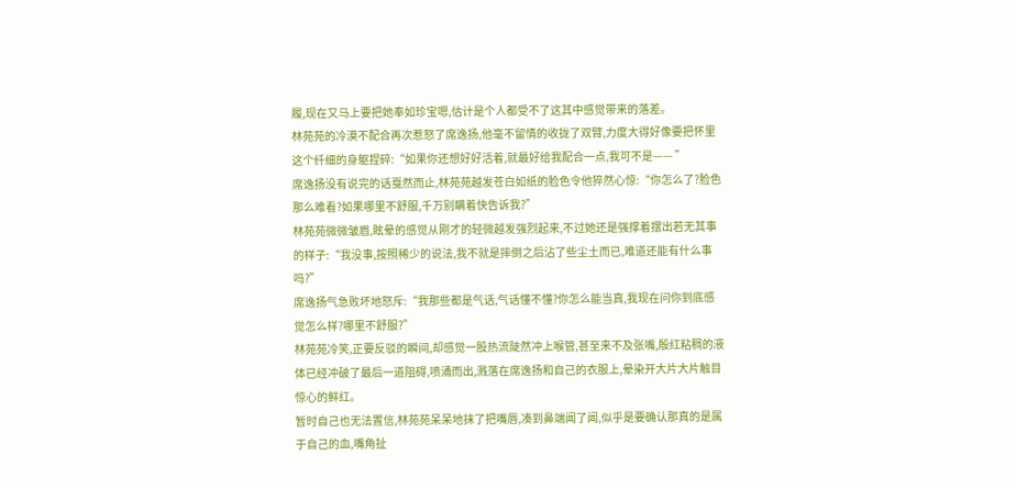履,现在又马上要把她奉如珍宝嗯,估计是个人都受不了这其中感觉带来的落差。
林苑苑的冷漠不配合再次惹怒了席逸扬,他毫不留情的收拢了双臂,力度大得好像要把怀里这个纤细的身躯捏碎:“如果你还想好好活着,就最好给我配合一点,我可不是—— ”
席逸扬没有说完的话戛然而止,林苑苑越发苍白如纸的脸色令他猝然心惊:“你怎么了?脸色那么难看?如果哪里不舒服,千万别瞒着快告诉我?”
林苑苑微微皱眉,眩晕的感觉从刚才的轻微越发强烈起来,不过她还是强撑着摆出若无其事的样子:“我没事,按照稀少的说法,我不就是摔倒之后沾了些尘土而已,难道还能有什么事吗?”
席逸扬气急败坏地怒斥:“我那些都是气话,气话懂不懂?你怎么能当真,我现在问你到底感觉怎么样?哪里不舒服?”
林苑苑冷笑,正要反驳的瞬间,却感觉一股热流陡然冲上喉管,甚至来不及张嘴,殷红粘稠的液体已经冲破了最后一道阻碍,喷涌而出,溅落在席逸扬和自己的衣服上,晕染开大片大片触目惊心的鲜红。
暂时自己也无法置信,林苑苑呆呆地抹了把嘴唇,凑到鼻端闻了闻,似乎是要确认那真的是属于自己的血,嘴角扯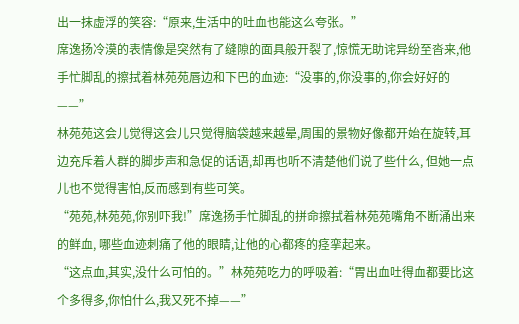出一抹虚浮的笑容:“原来,生活中的吐血也能这么夸张。”
席逸扬冷漠的表情像是突然有了缝隙的面具般开裂了,惊慌无助诧异纷至沓来,他手忙脚乱的擦拭着林苑苑唇边和下巴的血迹:“没事的,你没事的,你会好好的——”
林苑苑这会儿觉得这会儿只觉得脑袋越来越晕,周围的景物好像都开始在旋转,耳边充斥着人群的脚步声和急促的话语,却再也听不清楚他们说了些什么, 但她一点儿也不觉得害怕,反而感到有些可笑。
“苑苑,林苑苑,你别吓我!”席逸扬手忙脚乱的拼命擦拭着林苑苑嘴角不断涌出来的鲜血, 哪些血迹刺痛了他的眼睛,让他的心都疼的痉挛起来。
“这点血,其实,没什么可怕的。”林苑苑吃力的呼吸着:“胃出血吐得血都要比这个多得多,你怕什么,我又死不掉——”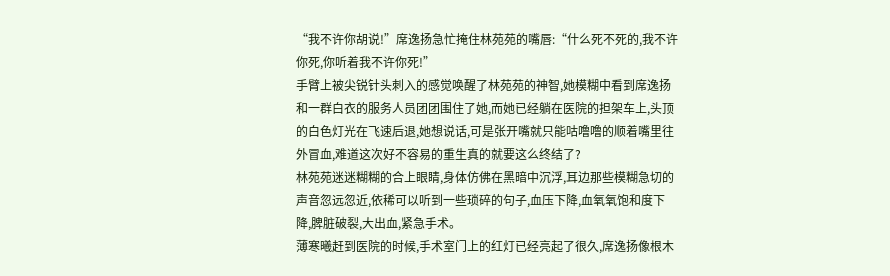“我不许你胡说!”席逸扬急忙掩住林苑苑的嘴唇:“什么死不死的,我不许你死,你听着我不许你死!”
手臂上被尖锐针头刺入的感觉唤醒了林苑苑的神智,她模糊中看到席逸扬和一群白衣的服务人员团团围住了她,而她已经躺在医院的担架车上,头顶的白色灯光在飞速后退,她想说话,可是张开嘴就只能咕噜噜的顺着嘴里往外冒血,难道这次好不容易的重生真的就要这么终结了?
林苑苑迷迷糊糊的合上眼睛,身体仿佛在黑暗中沉浮,耳边那些模糊急切的声音忽远忽近,依稀可以听到一些琐碎的句子,血压下降,血氧氧饱和度下降,脾脏破裂,大出血,紧急手术。
薄寒曦赶到医院的时候,手术室门上的红灯已经亮起了很久,席逸扬像根木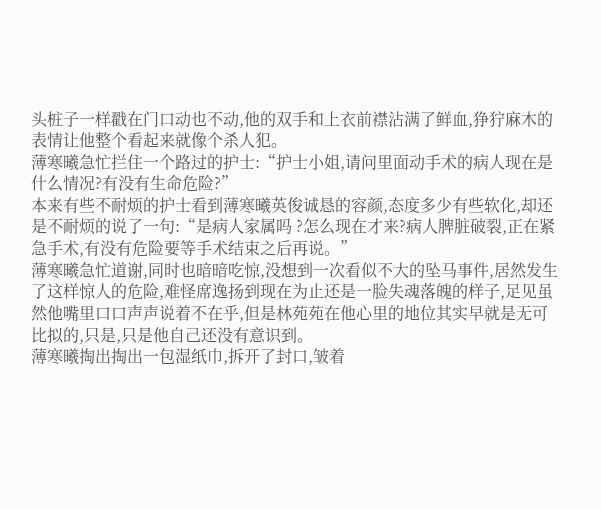头桩子一样戳在门口动也不动,他的双手和上衣前襟沾满了鲜血,狰狞麻木的表情让他整个看起来就像个杀人犯。
薄寒曦急忙拦住一个路过的护士:“护士小姐,请问里面动手术的病人现在是什么情况?有没有生命危险?”
本来有些不耐烦的护士看到薄寒曦英俊诚恳的容颜,态度多少有些软化,却还是不耐烦的说了一句:“是病人家属吗 ?怎么现在才来?病人脾脏破裂,正在紧急手术,有没有危险要等手术结束之后再说。”
薄寒曦急忙道谢,同时也暗暗吃惊,没想到一次看似不大的坠马事件,居然发生了这样惊人的危险,难怪席逸扬到现在为止还是一脸失魂落魄的样子,足见虽然他嘴里口口声声说着不在乎,但是林苑苑在他心里的地位其实早就是无可比拟的,只是,只是他自己还没有意识到。
薄寒曦掏出掏出一包湿纸巾,拆开了封口,皱着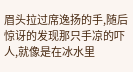眉头拉过席逸扬的手,随后惊讶的发现那只手凉的吓人,就像是在冰水里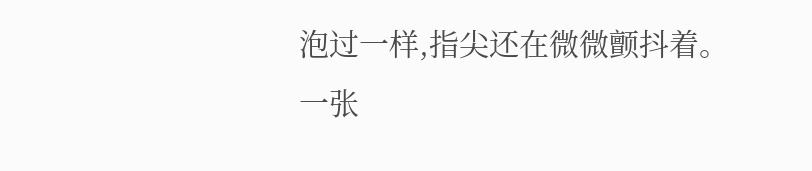泡过一样,指尖还在微微颤抖着。
一张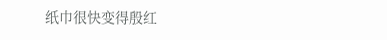纸巾很快变得殷红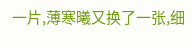一片,薄寒曦又换了一张,细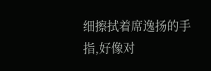细擦拭着席逸扬的手指,好像对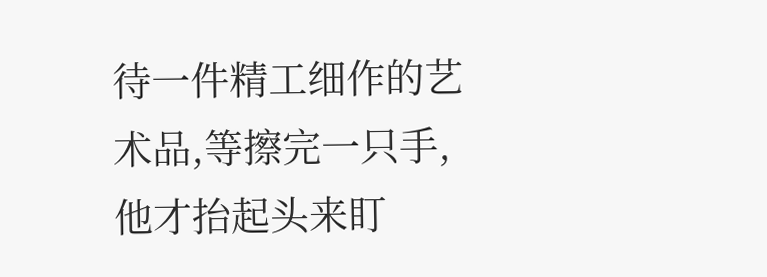待一件精工细作的艺术品,等擦完一只手,他才抬起头来盯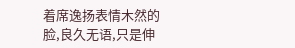着席逸扬表情木然的脸,良久无语,只是伸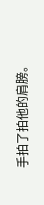手拍了拍他的肩膀。